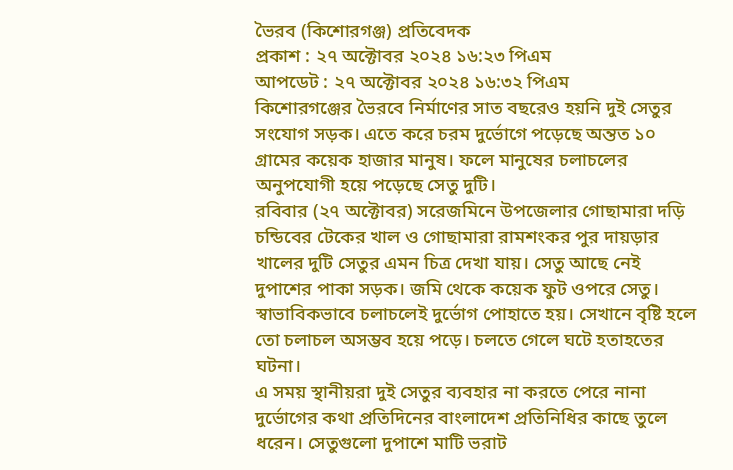ভৈরব (কিশোরগঞ্জ) প্রতিবেদক
প্রকাশ : ২৭ অক্টোবর ২০২৪ ১৬:২৩ পিএম
আপডেট : ২৭ অক্টোবর ২০২৪ ১৬:৩২ পিএম
কিশোরগঞ্জের ভৈরবে নির্মাণের সাত বছরেও হয়নি দুই সেতুর সংযোগ সড়ক। এতে করে চরম দুর্ভোগে পড়েছে অন্তত ১০ গ্রামের কয়েক হাজার মানুষ। ফলে মানুষের চলাচলের অনুপযোগী হয়ে পড়েছে সেতু দুটি।
রবিবার (২৭ অক্টোবর) সরেজমিনে উপজেলার গোছামারা দড়ি চন্ডিবের টেকের খাল ও গোছামারা রামশংকর পুর দায়ড়ার খালের দুটি সেতুর এমন চিত্র দেখা যায়। সেতু আছে নেই দুপাশের পাকা সড়ক। জমি থেকে কয়েক ফুট ওপরে সেতু। স্বাভাবিকভাবে চলাচলেই দুর্ভোগ পোহাতে হয়। সেখানে বৃষ্টি হলে তো চলাচল অসম্ভব হয়ে পড়ে। চলতে গেলে ঘটে হতাহতের ঘটনা।
এ সময় স্থানীয়রা দুই সেতুর ব্যবহার না করতে পেরে নানা দুর্ভোগের কথা প্রতিদিনের বাংলাদেশ প্রতিনিধির কাছে তুলে ধরেন। সেতুগুলো দুপাশে মাটি ভরাট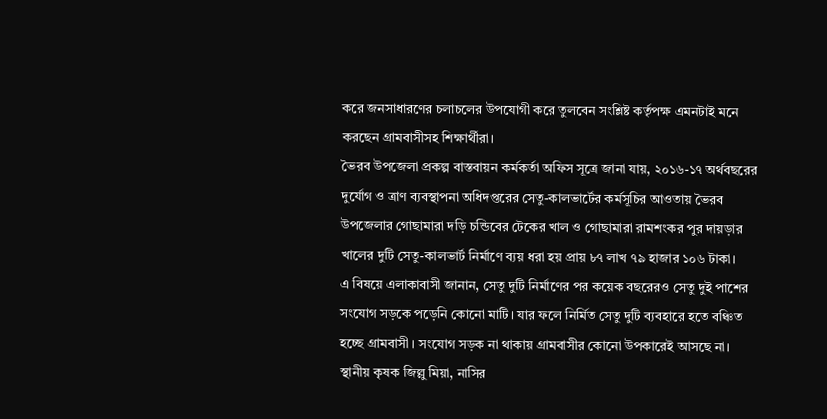করে জনসাধারণের চলাচলের উপযোগী করে তুলবেন সংশ্লিষ্ট কর্তৃপক্ষ এমনটাই মনে করছেন গ্রামবাসীসহ শিক্ষার্থীরা।
ভৈরব উপজেলা প্রকল্প বাস্তবায়ন কর্মকর্তা অফিস সূত্রে জানা যায়, ২০১৬-১৭ অর্থবছরের দুর্যোগ ও ত্রাণ ব্যবস্থাপনা অধিদপ্তরের সেতু-কালভার্টের কর্মসূচির আওতায় ভৈরব উপজেলার গোছামারা দড়ি চন্ডিবের টেকের খাল ও গোছামারা রামশংকর পুর দায়ড়ার খালের দুটি সেতু-কালভার্ট নির্মাণে ব্যয় ধরা হয় প্রায় ৮৭ লাখ ৭৯ হাজার ১০৬ টাকা।
এ বিষয়ে এলাকাবাসী জানান, সেতু দুটি নির্মাণের পর কয়েক বছরেরও সেতু দুই পাশের সংযোগ সড়কে পড়েনি কোনো মাটি। যার ফলে নির্মিত সেতু দুটি ব্যবহারে হতে বঞ্চিত হচ্ছে গ্রামবাসী। সংযোগ সড়ক না থাকায় গ্রামবাসীর কোনো উপকারেই আসছে না।
স্থানীয় কৃষক জিল্লু মিয়া, নাসির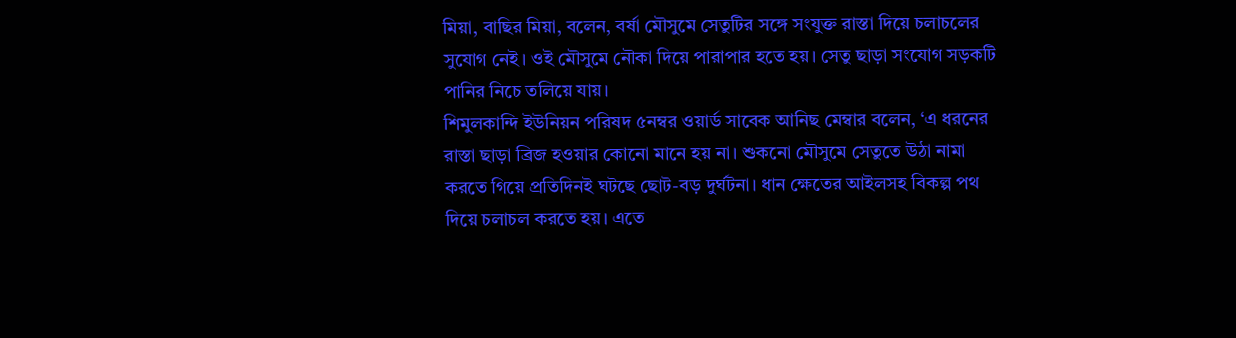মিয়া, বাছির মিয়া, বলেন, বর্ষা মৌসুমে সেতুটির সঙ্গে সংযুক্ত রাস্তা দিয়ে চলাচলের সুযোগ নেই। ওই মৌসুমে নৌকা দিয়ে পারাপার হতে হয়। সেতু ছাড়া সংযোগ সড়কটি পানির নিচে তলিয়ে যায়।
শিমুলকান্দি ইউনিয়ন পরিষদ ৫নম্বর ওয়ার্ড সাবেক আনিছ মেম্বার বলেন, ‘এ ধরনের রাস্তা ছাড়া ব্রিজ হওয়ার কোনো মানে হয় না। শুকনো মৌসুমে সেতুতে উঠা নামা করতে গিয়ে প্রতিদিনই ঘটছে ছোট-বড় দুর্ঘটনা। ধান ক্ষেতের আইলসহ বিকল্প পথ দিয়ে চলাচল করতে হয়। এতে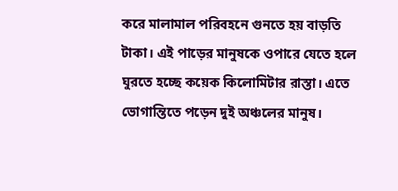করে মালামাল পরিবহনে গুনতে হয় বাড়তি টাকা। এই পাড়ের মানুষকে ওপারে যেতে হলে ঘুরতে হচ্ছে কয়েক কিলোমিটার রাস্তা। এতে ভোগান্তিতে পড়েন দুই অঞ্চলের মানুষ।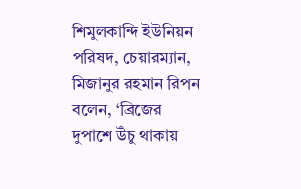শিমুলকান্দি ইউনিয়ন পরিষদ, চেয়ারম্যান, মিজানুর রহমান রিপন বলেন, ‘ব্রিজের দুপাশে উঁচু থাকায়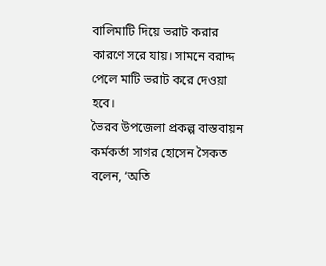বালিমাটি দিয়ে ভরাট করার কারণে সরে যায়। সামনে বরাদ্দ পেলে মাটি ভরাট করে দেওয়া হবে।
ভৈরব উপজেলা প্রকল্প বাস্তবায়ন কর্মকর্তা সাগর হোসেন সৈকত বলেন, ‘অতি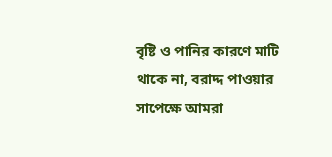বৃষ্টি ও পানির কারণে মাটি থাকে না, বরাদ্দ পাওয়ার সাপেক্ষে আমরা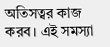অতিসত্বর কাজ করব। এই সমস্যা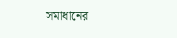সমাধানের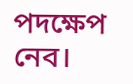পদক্ষেপ নেব।